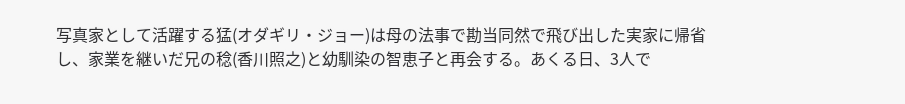写真家として活躍する猛(オダギリ・ジョー)は母の法事で勘当同然で飛び出した実家に帰省し、家業を継いだ兄の稔(香川照之)と幼馴染の智恵子と再会する。あくる日、3人で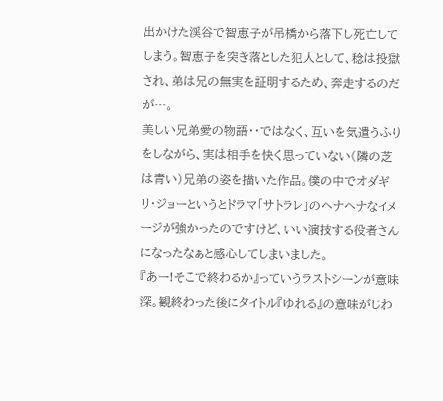出かけた渓谷で智恵子が吊橋から落下し死亡してしまう。智恵子を突き落とした犯人として、稔は投獄され、弟は兄の無実を証明するため、奔走するのだが…。
美しい兄弟愛の物語・・ではなく、互いを気遣うふりをしながら、実は相手を快く思っていない(隣の芝は青い)兄弟の姿を描いた作品。僕の中でオダギリ・ジョーというとドラマ「サトラレ」のヘナヘナなイメージが強かったのですけど、いい演技する役者さんになったなぁと感心してしまいました。
『あー!そこで終わるか』っていうラストシーンが意味深。観終わった後にタイトル『ゆれる』の意味がじわ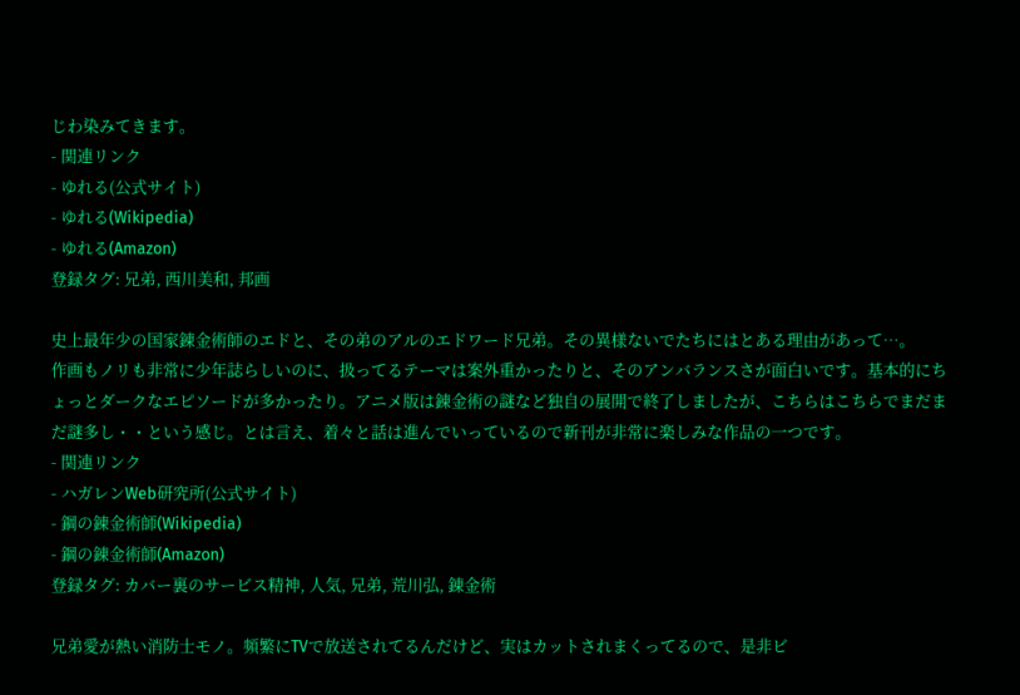じわ染みてきます。
- 関連リンク
- ゆれる(公式サイト)
- ゆれる(Wikipedia)
- ゆれる(Amazon)
登録タグ: 兄弟, 西川美和, 邦画

史上最年少の国家錬金術師のエドと、その弟のアルのエドワード兄弟。その異様ないでたちにはとある理由があって…。
作画もノリも非常に少年誌らしいのに、扱ってるテーマは案外重かったりと、そのアンバランスさが面白いです。基本的にちょっとダークなエピソードが多かったり。アニメ版は錬金術の謎など独自の展開で終了しましたが、こちらはこちらでまだまだ謎多し・・という感じ。とは言え、着々と話は進んでいっているので新刊が非常に楽しみな作品の一つです。
- 関連リンク
- ハガレンWeb研究所(公式サイト)
- 鋼の錬金術師(Wikipedia)
- 鋼の錬金術師(Amazon)
登録タグ: カバー裏のサービス精神, 人気, 兄弟, 荒川弘, 錬金術

兄弟愛が熱い消防士モノ。頻繁にTVで放送されてるんだけど、実はカットされまくってるので、是非ビ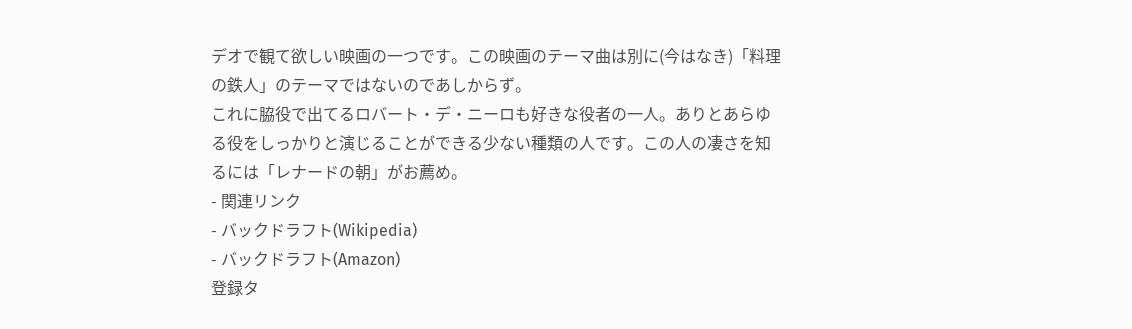デオで観て欲しい映画の一つです。この映画のテーマ曲は別に(今はなき)「料理の鉄人」のテーマではないのであしからず。
これに脇役で出てるロバート・デ・ニーロも好きな役者の一人。ありとあらゆる役をしっかりと演じることができる少ない種類の人です。この人の凄さを知るには「レナードの朝」がお薦め。
- 関連リンク
- バックドラフト(Wikipedia)
- バックドラフト(Amazon)
登録タ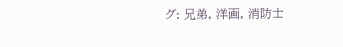グ: 兄弟, 洋画, 消防士